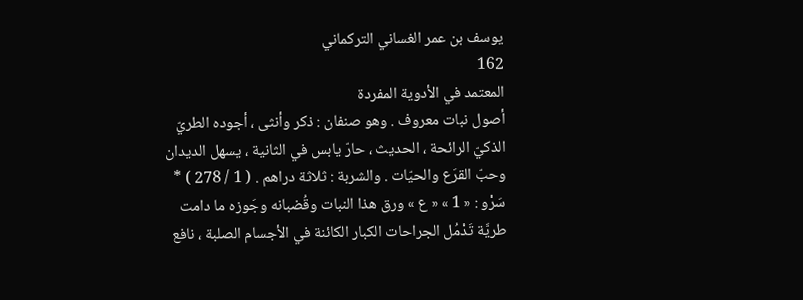يوسف بن عمر الغساني التركماني
162
المعتمد في الأدوية المفردة
أصول نبات معروف . وهو صنفان : ذكر وأنثى ، أجوده الطريّ الذكيّ الرائحة ، الحديث ، حارّ يابس في الثانية ، يسهل الديدان وحبّ القرَع والحيّات . والشربة : ثلاثة دراهم . ( 1 / 278 ) * سَرْو : « 1 » « ع » ورق هذا النبات وقُضبانه وجَوزه ما دامت طريَّة تَدْمُل الجراحات الكبار الكائنة في الأجسام الصلبة ، نافع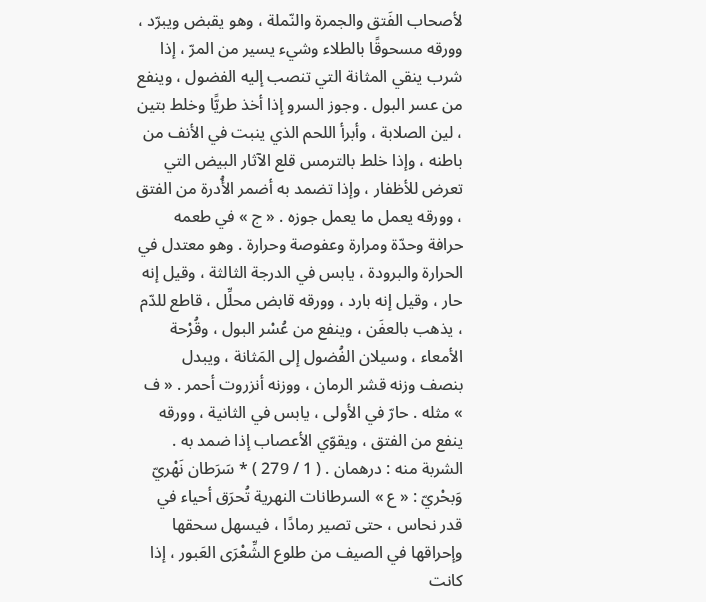لأصحاب الفَتق والجمرة والنّملة ، وهو يقبض ويبرّد ، وورقه مسحوقًا بالطلاء وشيء يسير من المرّ ، إذا شرب ينقي المثانة التي تنصب إليه الفضول ، وينفع من عسر البول . وجوز السرو إذا أخذ طريًّا وخلط بتين ، لين الصلابة ، وأبرأ اللحم الذي ينبت في الأنف من باطنه ، وإذا خلط بالترمس قلع الآثار البيض التي تعرض للأظفار ، وإذا تضمد به أضمر الأُدرة من الفتق ، وورقه يعمل ما يعمل جوزه . « ج » في طعمه حرافة وحدّة ومرارة وعفوصة وحرارة . وهو معتدل في الحرارة والبرودة ، يابس في الدرجة الثالثة ، وقيل إنه حار ، وقيل إنه بارد ، وورقه قابض محلِّل ، قاطع للدّم ، يذهب بالعفَن ، وينفع من عُسْر البول ، وقُرْحة الأمعاء ، وسيلان الفُضول إلى المَثانة ، ويبدل بنصف وزنه قشر الرمان ، ووزنه أنزروت أحمر . « ف » مثله . حارّ في الأولى ، يابس في الثانية ، وورقه ينفع من الفتق ، ويقوّي الأعصاب إذا ضمد به . الشربة منه : درهمان . ( 1 / 279 ) * سَرَطان نَهْريّ وَبحْريّ : « ع » السرطانات النهرية تُحرَق أحياء في قدر نحاس ، حتى تصير رمادًا ، فيسهل سحقها وإحراقها في الصيف من طلوع الشِّعْرَى العَبور ، إذا كانت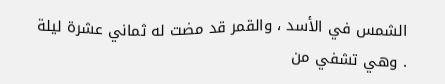الشمس في الأسد ، والقمر قد مضت له ثماني عشرة ليلة . وهي تشفي من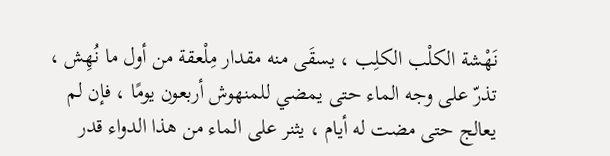نَهْشة الكلْب الكلِب ، يسقَى منه مقدار مِلْعقة من أول ما نُهِش ، تذرّ على وجه الماء حتى يمضي للمنهوش أربعون يومًا ، فإن لم يعالج حتى مضت له أيام ، يثنر على الماء من هذا الدواء قدر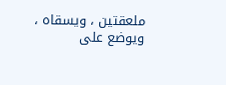ملعقتين ، ويسقاه ، ويوضع على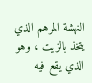النهشة المرهم الذي يتخذ بالزيت ، وهو الذي يقع فيه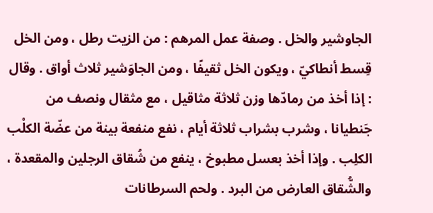الجاوشير والخل . وصفة عمل المرهم : من الزيت رطل ، ومن الخل قِسط أنطاكيّ ، ويكون الخل ثقيفًا ، ومن الجاوَشير ثلاث أواق . وقال : إذا أخذ من رمادّها وزن ثلاثة مثاقيل ، مع مثقال ونصف من جَنطيانا ، وشرب بشراب ثلاثة أيام ، نفع منفعة بينة من عضّة الكلْب الكلِب . وإذا أخذ بعسل مطبوخ ، ينفع من شُقاق الرجلين والمقعدة ، والشُّقاق العارض من البرد . ولحم السرطانات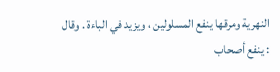النهرية ومرقها ينفع المسلولين ، ويزيد في الباءة . وقال : ينفع أصحاب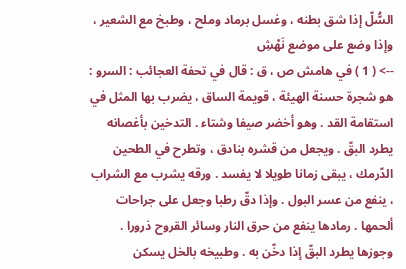السُّلّ إذا شق بطنه ، وغسل برماد وملح ، وطبخ مع الشعير ، وإذا وضع على موضع نَهْشِ
--> ( 1 ) في هامش ص ، ق : قال في تحفة العجائب : السرو : هو شجرة حسنة الهيئة ، قويمة الساق ، يضرب بها المثل في استقامة القد . وهو أخضر صيفا وشتاء . التدخين بأغصانه يطرد البقّ . ويجعل من قشره بنادق ، وتطرح في الطحين الدّرمك ، يبقى زمانا طويلا لا يفسد . ورقه يشرب مع الشراب ، ينفع من عسر البول . وإذا دقّ رطبا وجعل على جراحات ألحمها . رمادها ينفع من حرق النار وسائر القروح ذرورا . وجوزها يطرد البقّ إذا دخّن به . وطبيخه بالخل يسكن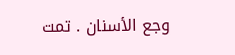وجع الأسنان . تمت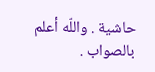حاشية . واللّه أعلم بالصواب .